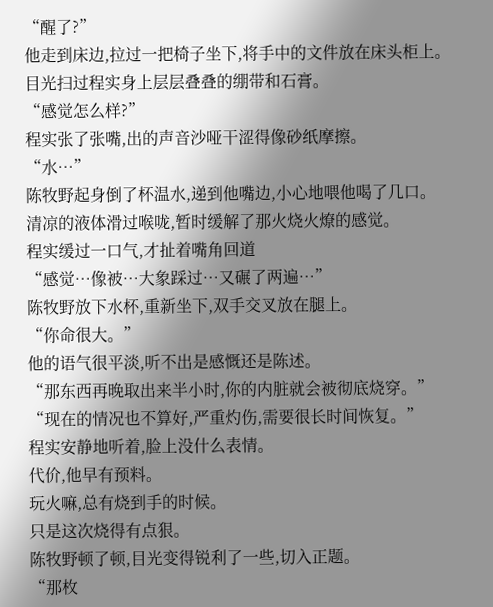“醒了?”
他走到床边,拉过一把椅子坐下,将手中的文件放在床头柜上。
目光扫过程实身上层层叠叠的绷带和石膏。
“感觉怎么样?”
程实张了张嘴,出的声音沙哑干涩得像砂纸摩擦。
“水…”
陈牧野起身倒了杯温水,递到他嘴边,小心地喂他喝了几口。
清凉的液体滑过喉咙,暂时缓解了那火烧火燎的感觉。
程实缓过一口气,才扯着嘴角回道
“感觉…像被…大象踩过…又碾了两遍…”
陈牧野放下水杯,重新坐下,双手交叉放在腿上。
“你命很大。”
他的语气很平淡,听不出是感慨还是陈述。
“那东西再晚取出来半小时,你的内脏就会被彻底烧穿。”
“现在的情况也不算好,严重灼伤,需要很长时间恢复。”
程实安静地听着,脸上没什么表情。
代价,他早有预料。
玩火嘛,总有烧到手的时候。
只是这次烧得有点狠。
陈牧野顿了顿,目光变得锐利了一些,切入正题。
“那枚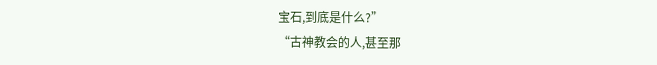宝石,到底是什么?”
“古神教会的人,甚至那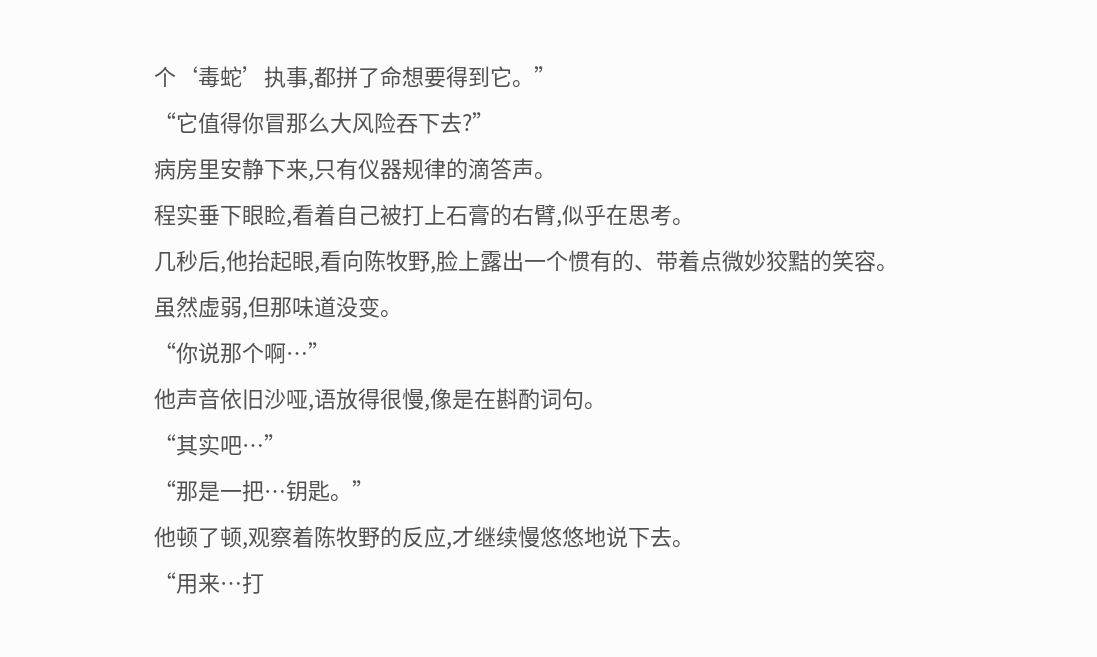个‘毒蛇’执事,都拼了命想要得到它。”
“它值得你冒那么大风险吞下去?”
病房里安静下来,只有仪器规律的滴答声。
程实垂下眼睑,看着自己被打上石膏的右臂,似乎在思考。
几秒后,他抬起眼,看向陈牧野,脸上露出一个惯有的、带着点微妙狡黠的笑容。
虽然虚弱,但那味道没变。
“你说那个啊…”
他声音依旧沙哑,语放得很慢,像是在斟酌词句。
“其实吧…”
“那是一把…钥匙。”
他顿了顿,观察着陈牧野的反应,才继续慢悠悠地说下去。
“用来…打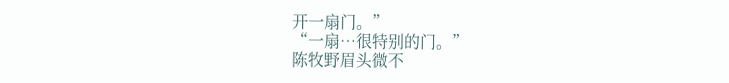开一扇门。”
“一扇…很特别的门。”
陈牧野眉头微不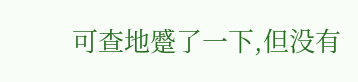可查地蹙了一下,但没有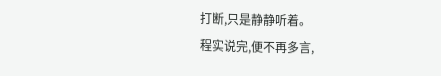打断,只是静静听着。
程实说完,便不再多言,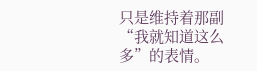只是维持着那副“我就知道这么多”的表情。